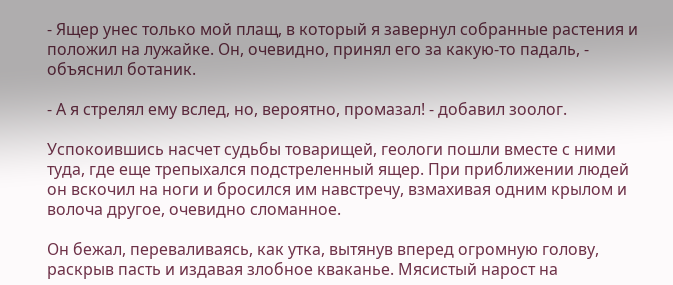- Ящер унес только мой плащ, в который я завернул собранные растения и положил на лужайке. Он, очевидно, принял его за какую-то падаль, - объяснил ботаник.

- А я стрелял ему вслед, но, вероятно, промазал! - добавил зоолог.

Успокоившись насчет судьбы товарищей, геологи пошли вместе с ними туда, где еще трепыхался подстреленный ящер. При приближении людей он вскочил на ноги и бросился им навстречу, взмахивая одним крылом и волоча другое, очевидно сломанное.

Он бежал, переваливаясь, как утка, вытянув вперед огромную голову, раскрыв пасть и издавая злобное кваканье. Мясистый нарост на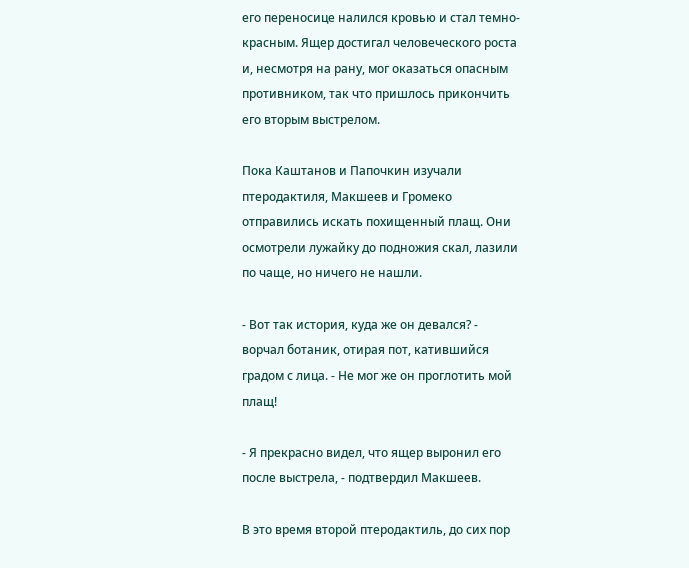его переносице налился кровью и стал темно-красным. Ящер достигал человеческого роста и, несмотря на рану, мог оказаться опасным противником, так что пришлось прикончить его вторым выстрелом.

Пока Каштанов и Папочкин изучали птеродактиля, Макшеев и Громеко отправились искать похищенный плащ. Они осмотрели лужайку до подножия скал, лазили по чаще, но ничего не нашли.

- Вот так история, куда же он девался? - ворчал ботаник, отирая пот, катившийся градом с лица. - Не мог же он проглотить мой плащ!

- Я прекрасно видел, что ящер выронил его после выстрела, - подтвердил Макшеев.

В это время второй птеродактиль, до сих пор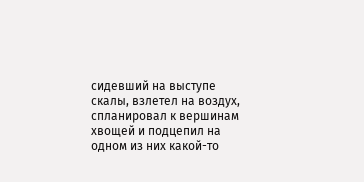сидевший на выступе скалы, взлетел на воздух, спланировал к вершинам хвощей и подцепил на одном из них какой-то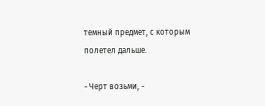темный предмет, с которым полетел дальше.

- Черт возьми, -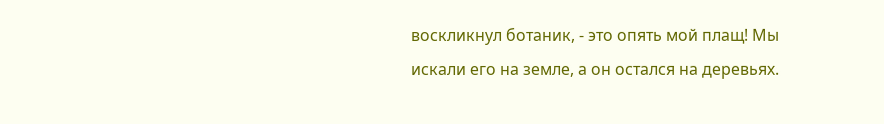воскликнул ботаник, - это опять мой плащ! Мы искали его на земле, а он остался на деревьях.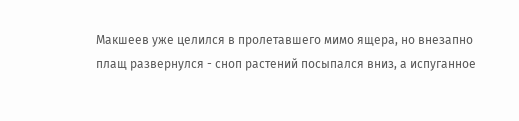Макшеев уже целился в пролетавшего мимо ящера, но внезапно плащ развернулся - сноп растений посыпался вниз, а испуганное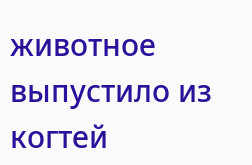животное выпустило из когтей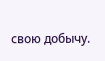свою добычу.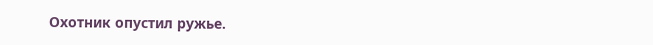Охотник опустил ружье.